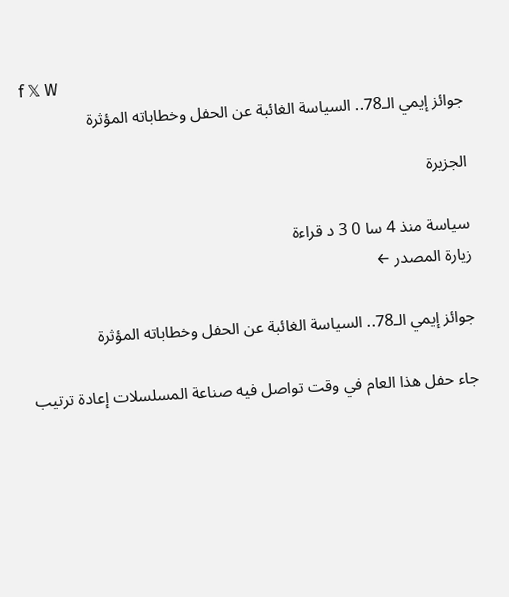f 𝕏 W
جوائز إيمي الـ78.. السياسة الغائبة عن الحفل وخطاباته المؤثرة

الجزيرة

سياسة منذ 4 سا 0 3 د قراءة
زيارة المصدر ←

جوائز إيمي الـ78.. السياسة الغائبة عن الحفل وخطاباته المؤثرة

جاء حفل هذا العام في وقت تواصل فيه صناعة المسلسلات إعادة ترتيب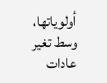أولوياتها، وسط تغير عادات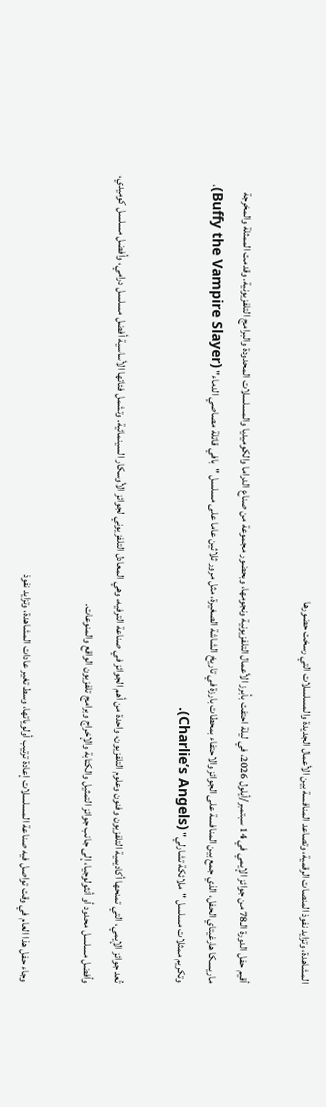المشاهدة، وتزايد نفوذ المنصات الرقمية، وتصاعد المنافسة بين الأعمال الجديدة والمسلسلات التي رسخت حضورها

أقيم حفل الدورة الـ78 من جوائز الإيمي في 14 سبتمبر/أيلول 2026، في ليلة احتفت بأبرز الأعمال التلفزيونية ونجومها، وبحضور مجموعة من صناع الدراما والكوميديا والمسلسلات المحدودة والبرامج التلفزيونية. وقدمت الممثلة والمخرجة ماريسكا هارغيتاي الحفل، الذي جمع بين المنافسة على الجوائز والاحتفاء بمحطات بارزة في تاريخ الشاشة الصغيرة، مثل مرور ثلاثين عاما على مسلسل "بافي قاتلة مصاصي الدماء" (Buffy the Vampire Slayer)، وتكريم ممثلات مسلسل "ملائكة تشارلي" (Charlie’s Angels).

تُعد جوائز الإيمي، التي تمنحها أكاديمية التلفزيون وفنون وعلوم التلفزيون، واحدة من أهم الجوائز في صناعة الترفيه، وهي المعادل التلفزيوني لجوائز الأوسكار السينمائية. وتشمل فئاتها الأساسية أفضل مسلسل درامي، وأفضل مسلسل كوميدي، وأفضل مسلسل محدود أو أنثولوجيا، إلى جانب جوائز التمثيل والكتابة والإخراج وبرامج تلفزيون الواقع والمنوعات.

وجاء حفل هذا العام في وقت تواصل فيه صناعة المسلسلات إعادة ترتيب أولوياتها، وسط تغير عادات المشاهدة، وتزايد نفوذ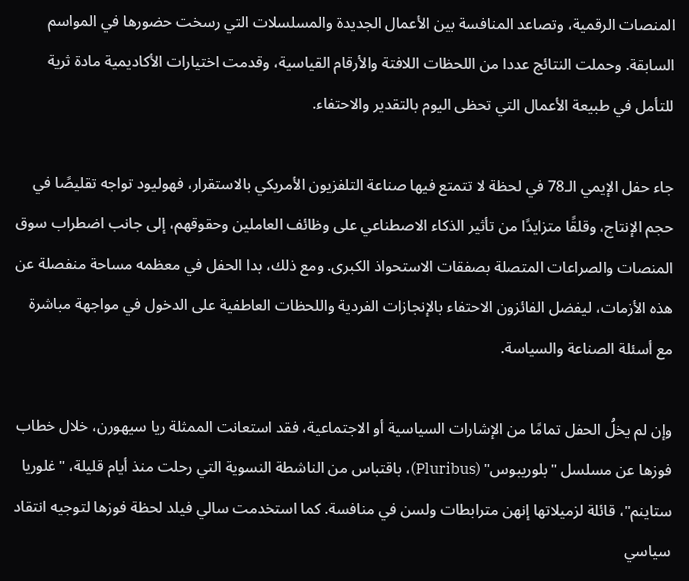المنصات الرقمية، وتصاعد المنافسة بين الأعمال الجديدة والمسلسلات التي رسخت حضورها في المواسم السابقة. وحملت النتائج عددا من اللحظات اللافتة والأرقام القياسية، وقدمت اختيارات الأكاديمية مادة ثرية للتأمل في طبيعة الأعمال التي تحظى اليوم بالتقدير والاحتفاء.

جاء حفل الإيمي الـ78 في لحظة لا تتمتع فيها صناعة التلفزيون الأمريكي بالاستقرار، فهوليود تواجه تقليصًا في حجم الإنتاج، وقلقًا متزايدًا من تأثير الذكاء الاصطناعي على وظائف العاملين وحقوقهم، إلى جانب اضطراب سوق المنصات والصراعات المتصلة بصفقات الاستحواذ الكبرى. ومع ذلك، بدا الحفل في معظمه مساحة منفصلة عن هذه الأزمات، ليفضل الفائزون الاحتفاء بالإنجازات الفردية واللحظات العاطفية على الدخول في مواجهة مباشرة مع أسئلة الصناعة والسياسة.

وإن لم يخلُ الحفل تمامًا من الإشارات السياسية أو الاجتماعية، فقد استعانت الممثلة ريا سيهورن، خلال خطاب فوزها عن مسلسل "بلوريبوس" (Pluribus)، باقتباس من الناشطة النسوية التي رحلت منذ أيام قليلة، "غلوريا ستاينم"، قائلة لزميلاتها إنهن مترابطات ولسن في منافسة. كما استخدمت سالي فيلد لحظة فوزها لتوجيه انتقاد سياسي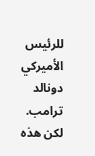للرئيس الأميركي دونالد ترامب. لكن هذه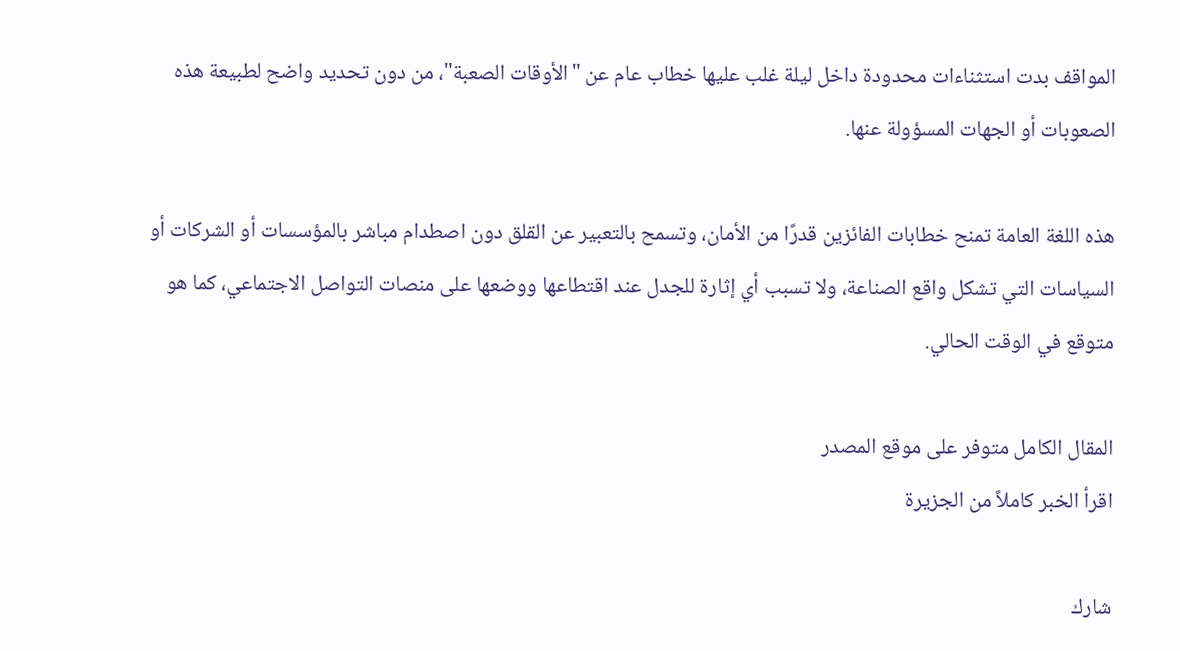المواقف بدت استثناءات محدودة داخل ليلة غلب عليها خطاب عام عن "الأوقات الصعبة"، من دون تحديد واضح لطبيعة هذه الصعوبات أو الجهات المسؤولة عنها.

هذه اللغة العامة تمنح خطابات الفائزين قدرًا من الأمان، وتسمح بالتعبير عن القلق دون اصطدام مباشر بالمؤسسات أو الشركات أو السياسات التي تشكل واقع الصناعة، ولا تسبب أي إثارة للجدل عند اقتطاعها ووضعها على منصات التواصل الاجتماعي، كما هو متوقع في الوقت الحالي.

المقال الكامل متوفر على موقع المصدر
اقرأ الخبر كاملاً من الجزيرة

شارك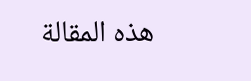هذه المقالة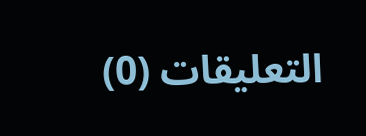التعليقات (0)